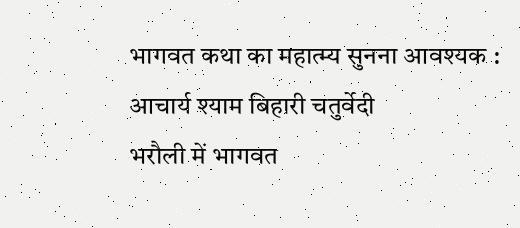भागवत कथा का महात्म्य सुनना आवश्यक : आचार्य श्याम बिहारी चतुर्वेदी
भरौली में भागवत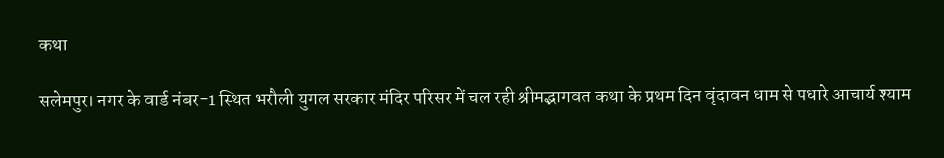कथा

सलेमपुर। नगर के वार्ड नंबर-1 स्थित भरौली युगल सरकार मंदिर परिसर में चल रही श्रीमद्भागवत कथा के प्रथम दिन वृंदावन धाम से पधारे आचार्य श्याम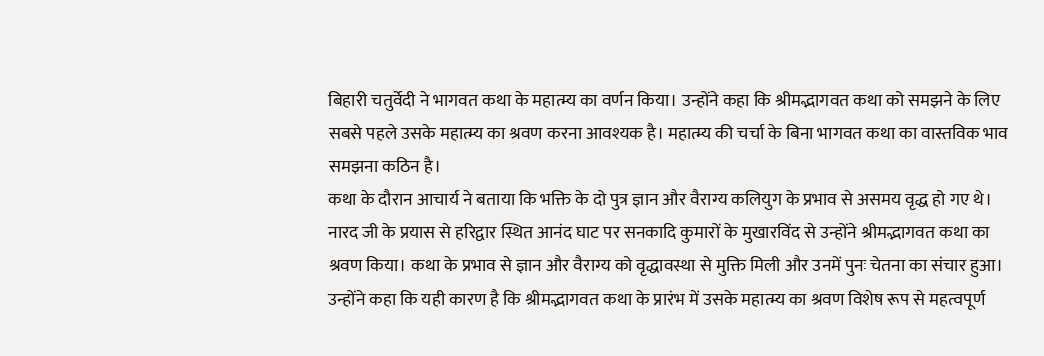बिहारी चतुर्वेदी ने भागवत कथा के महात्म्य का वर्णन किया। उन्होंने कहा कि श्रीमद्भागवत कथा को समझने के लिए सबसे पहले उसके महात्म्य का श्रवण करना आवश्यक है। महात्म्य की चर्चा के बिना भागवत कथा का वास्तविक भाव समझना कठिन है।
कथा के दौरान आचार्य ने बताया कि भक्ति के दो पुत्र ज्ञान और वैराग्य कलियुग के प्रभाव से असमय वृद्ध हो गए थे। नारद जी के प्रयास से हरिद्वार स्थित आनंद घाट पर सनकादि कुमारों के मुखारविंद से उन्होंने श्रीमद्भागवत कथा का श्रवण किया। कथा के प्रभाव से ज्ञान और वैराग्य को वृद्धावस्था से मुक्ति मिली और उनमें पुनः चेतना का संचार हुआ। उन्होंने कहा कि यही कारण है कि श्रीमद्भागवत कथा के प्रारंभ में उसके महात्म्य का श्रवण विशेष रूप से महत्वपूर्ण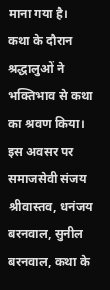माना गया है।
कथा के दौरान श्रद्धालुओं ने भक्तिभाव से कथा का श्रवण किया। इस अवसर पर समाजसेवी संजय श्रीवास्तव, धनंजय बरनवाल, सुनील बरनवाल, कथा के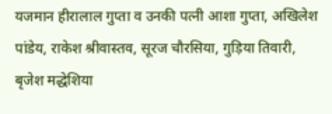यजमान हीरालाल गुप्ता व उनकी पत्नी आशा गुप्ता, अखिलेश पांडेय, राकेश श्रीवास्तव, सूरज चौरसिया, गुड़िया तिवारी, बृजेश मद्धेशिया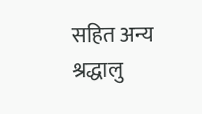सहित अन्य श्रद्धालु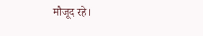मौजूद रहे।